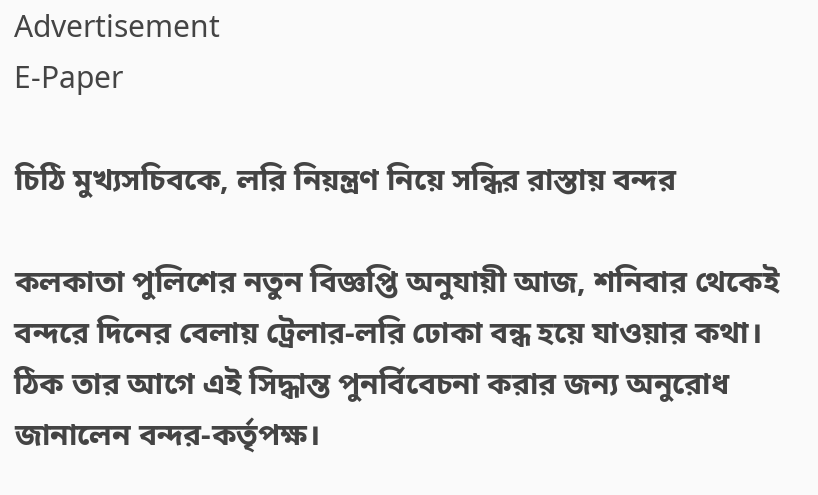Advertisement
E-Paper

চিঠি মুখ্যসচিবকে, লরি নিয়ন্ত্রণ নিয়ে সন্ধির রাস্তায় বন্দর

কলকাতা পুলিশের নতুন বিজ্ঞপ্তি অনুযায়ী আজ, শনিবার থেকেই বন্দরে দিনের বেলায় ট্রেলার-লরি ঢোকা বন্ধ হয়ে যাওয়ার কথা। ঠিক তার আগে এই সিদ্ধান্ত পুনর্বিবেচনা করার জন্য অনুরোধ জানালেন বন্দর-কর্তৃপক্ষ।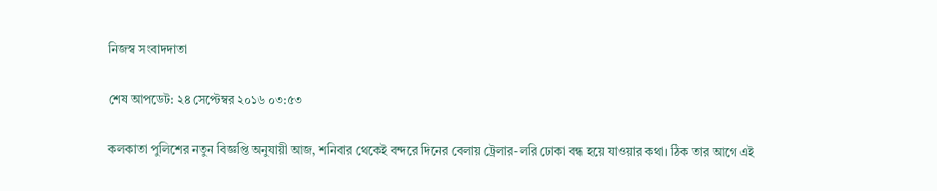নিজস্ব সংবাদদাতা

শেষ আপডেট: ২৪ সেপ্টেম্বর ২০১৬ ০৩:৫৩

কলকাতা পুলিশের নতুন বিজ্ঞপ্তি অনুযায়ী আজ, শনিবার থেকেই বন্দরে দিনের বেলায় ট্রেলার-লরি ঢোকা বন্ধ হয়ে যাওয়ার কথা। ঠিক তার আগে এই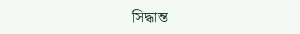সিদ্ধান্ত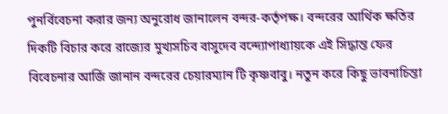পুনর্বিবেচনা করার জন্য অনুরোধ জানালেন বন্দর-কর্তৃপক্ষ। বন্দরের আর্থিক ক্ষতির দিকটি বিচার করে রাজ্যের মুখ্যসচিব বাসুদেব বন্দ্যোপাধ্যায়কে এই সিদ্ধান্ত ফের বিবেচনার আর্জি জানান বন্দরের চেয়ারম্যান টি কৃষ্ণবাবু। নতুন করে কিছু ভাবনাচিন্তা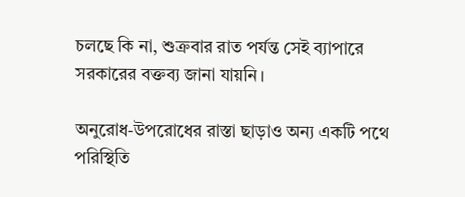চলছে কি না, শুক্রবার রাত পর্যন্ত সেই ব্যাপারে সরকারের বক্তব্য জানা যায়নি।

অনুরোধ-উপরোধের রাস্তা ছাড়াও অন্য একটি পথে পরিস্থিতি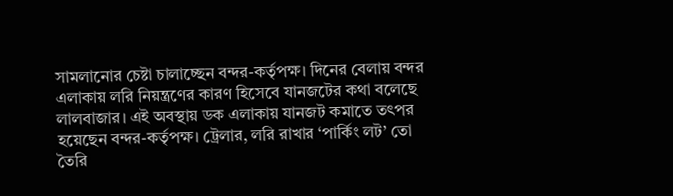সামলানোর চেষ্টা চালাচ্ছেন বন্দর-কর্তৃপক্ষ। দিনের বেলায় বন্দর এলাকায় লরি নিয়ন্ত্রণের কারণ হিসেবে যানজটের কথা বলেছে লালবাজার। এই অবস্থায় ডক এলাকায় যানজট কমাতে তৎপর হয়েছেন বন্দর-কর্তৃপক্ষ। ট্রেলার, লরি রাখার ‘পার্কিং লট’ তো তৈরি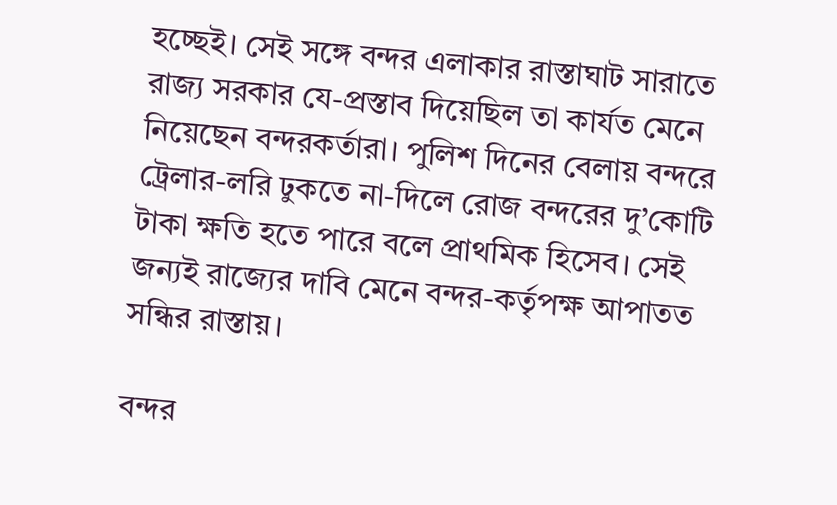হচ্ছেই। সেই সঙ্গে বন্দর এলাকার রাস্তাঘাট সারাতে রাজ্য সরকার যে-প্রস্তাব দিয়েছিল তা কার্যত মেনে নিয়েছেন বন্দরকর্তারা। পুলিশ দিনের বেলায় বন্দরে ট্রেলার-লরি ঢুকতে না-দিলে রোজ বন্দরের দু’কোটি টাকা ক্ষতি হতে পারে বলে প্রাথমিক হিসেব। সেই জন্যই রাজ্যের দাবি মেনে বন্দর-কর্তৃপক্ষ আপাতত সন্ধির রাস্তায়।

বন্দর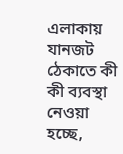এলাকায় যানজট ঠেকাতে কী কী ব্যবস্থা নেওয়া হচ্ছে,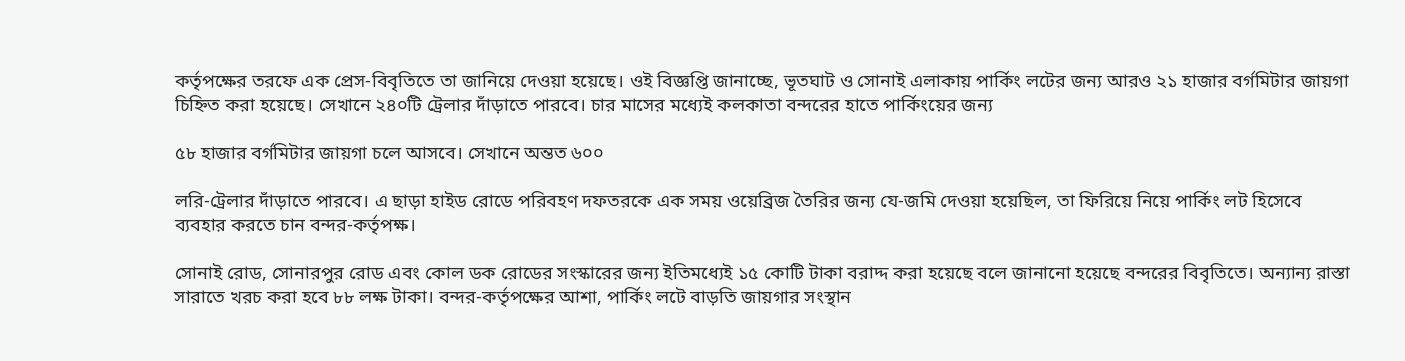কর্তৃপক্ষের তরফে এক প্রেস-বিবৃতিতে তা জানিয়ে দেওয়া হয়েছে। ওই বিজ্ঞপ্তি জানাচ্ছে, ভূতঘাট ও সোনাই এলাকায় পার্কিং লটের জন্য আরও ২১ হাজার বর্গমিটার জায়গা চিহ্নিত করা হয়েছে। সেখানে ২৪০টি ট্রেলার দাঁড়াতে পারবে। চার মাসের মধ্যেই কলকাতা বন্দরের হাতে পার্কিংয়ের জন্য

৫৮ হাজার বর্গমিটার জায়গা চলে আসবে। সেখানে অন্তত ৬০০

লরি-ট্রেলার দাঁড়াতে পারবে। এ ছাড়া হাইড রোডে পরিবহণ দফতরকে এক সময় ওয়েব্রিজ তৈরির জন্য যে-জমি দেওয়া হয়েছিল, তা ফিরিয়ে নিয়ে পার্কিং লট হিসেবে ব্যবহার করতে চান বন্দর-কর্তৃপক্ষ।

সোনাই রোড, সোনারপুর রোড এবং কোল ডক রোডের সংস্কারের জন্য ইতিমধ্যেই ১৫ কোটি টাকা বরাদ্দ করা হয়েছে বলে জানানো হয়েছে বন্দরের বিবৃতিতে। অন্যান্য রাস্তা সারাতে খরচ করা হবে ৮৮ লক্ষ টাকা। বন্দর-কর্তৃপক্ষের আশা, পার্কিং লটে বাড়তি জায়গার সংস্থান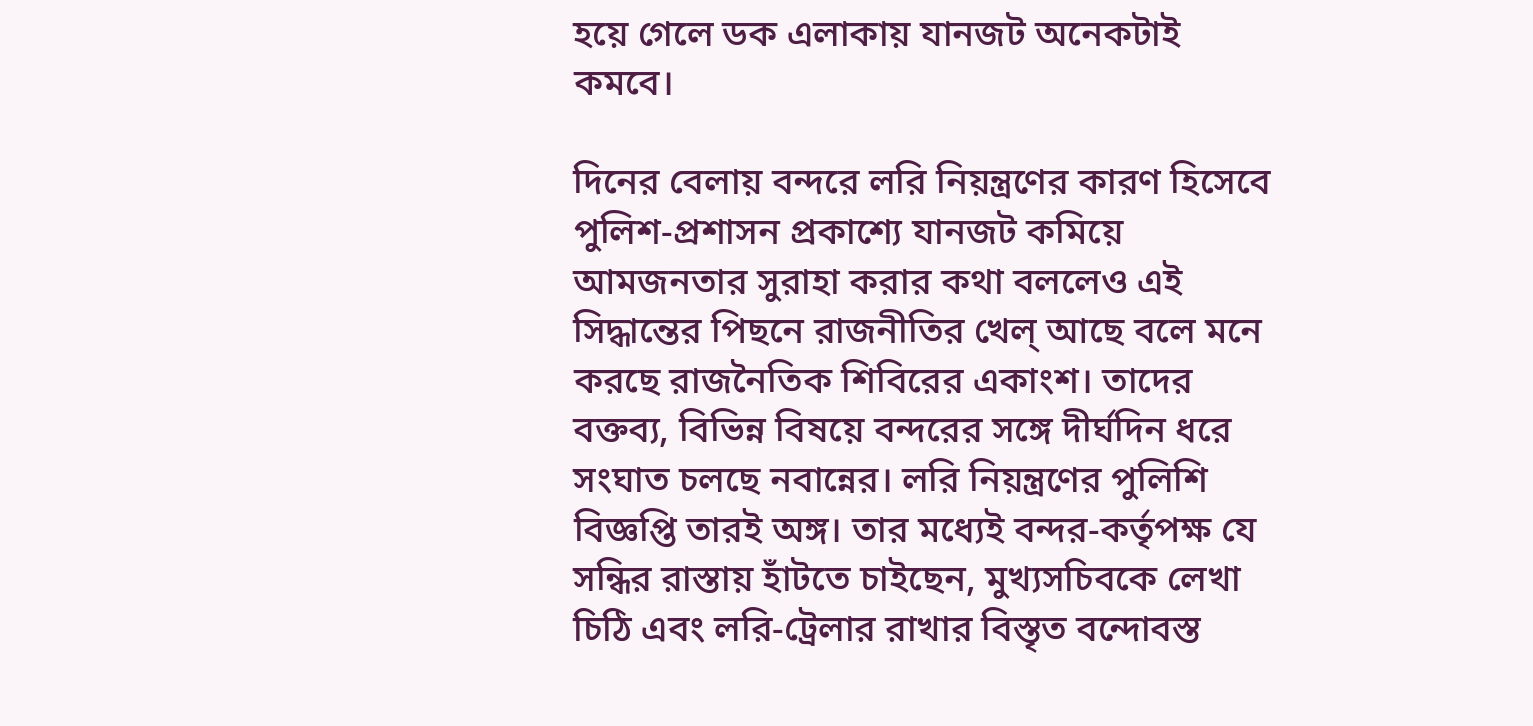হয়ে গেলে ডক এলাকায় যানজট অনেকটাই কমবে।

দিনের বেলায় বন্দরে লরি নিয়ন্ত্রণের কারণ হিসেবে পুলিশ-প্রশাসন প্রকাশ্যে যানজট কমিয়ে আমজনতার সুরাহা করার কথা বললেও এই সিদ্ধান্তের পিছনে রাজনীতির খেল্‌ আছে বলে মনে করছে রাজনৈতিক শিবিরের একাংশ। তাদের বক্তব্য, বিভিন্ন বিষয়ে বন্দরের সঙ্গে দীর্ঘদিন ধরে সংঘাত চলছে নবান্নের। লরি নিয়ন্ত্রণের পুলিশি বিজ্ঞপ্তি তারই অঙ্গ। তার মধ্যেই বন্দর-কর্তৃপক্ষ যে সন্ধির রাস্তায় হাঁটতে চাইছেন, মুখ্যসচিবকে লেখা চিঠি এবং লরি-ট্রেলার রাখার বিস্তৃত বন্দোবস্ত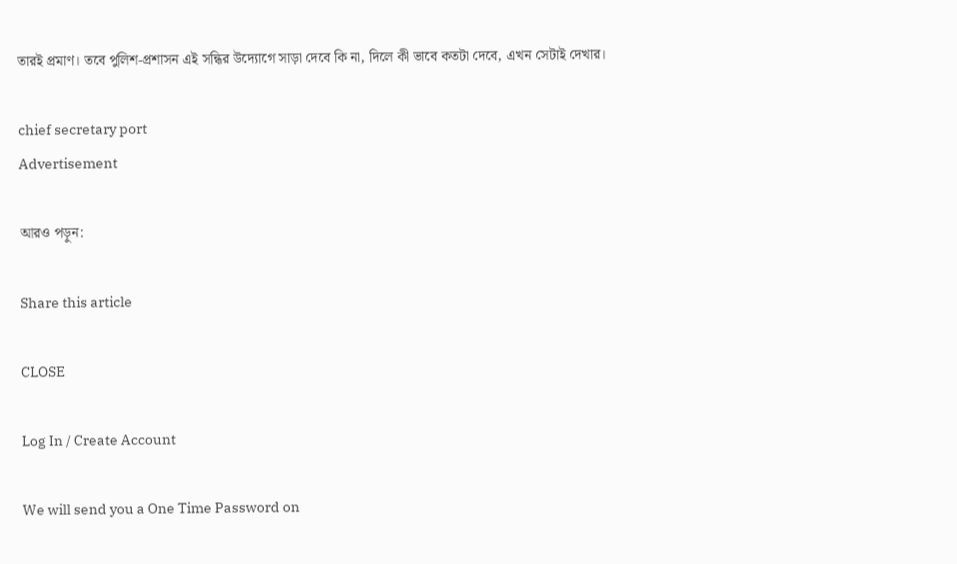তারই প্রমাণ। তবে পুলিশ-প্রশাসন এই সন্ধির উদ্যোগে সাড়া দেবে কি না, দিলে কী ভাবে কতটা দেবে, এখন সেটাই দেখার।

chief secretary port
Advertisement

আরও পড়ুন:

Share this article

CLOSE

Log In / Create Account

We will send you a One Time Password on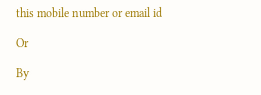this mobile number or email id

Or

By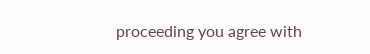proceeding you agree with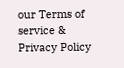our Terms of service & Privacy Policy